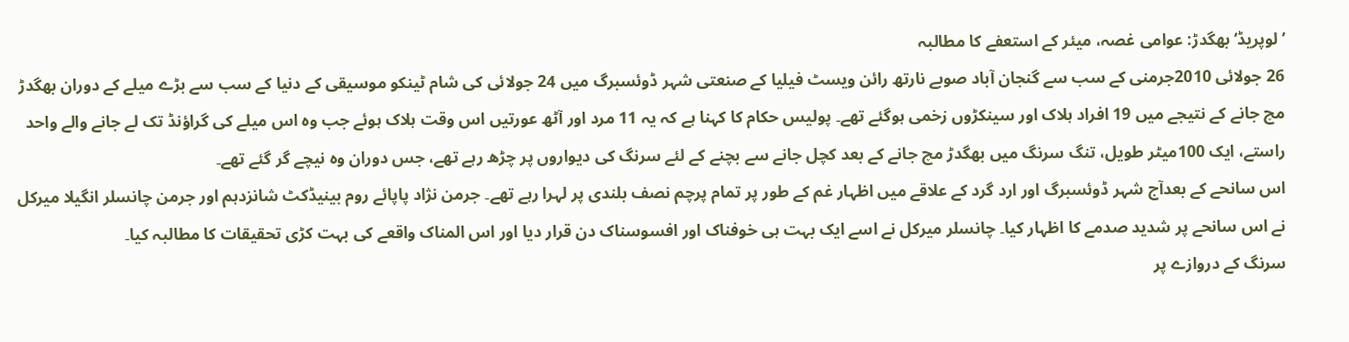’لوپریڈ‘ بھگدڑ: عوامی غصہ، میئر کے استعفے کا مطالبہ
26 جولائی 2010جرمنی کے سب سے گنجان آباد صوبے نارتھ رائن ويسٹ فيليا کے صنعتی شہر ڈوئسبرگ ميں 24 جولائی کی شام ٹینکو موسیقی کے دنیا کے سب سے بڑے میلے کے دوران بھگدڑ مچ جانے کے نتیجے میں 19 افراد ہلاک اور سینکڑوں زخمی ہوگئے تھے۔ پوليس حکام کا کہنا ہے کہ يہ 11 مرد اور آٹھ عورتيں اس وقت ہلاک ہوئے جب وہ اس میلے کی گراؤنڈ تک لے جانے والے واحد راستے، ايک 100ميٹر طويل، تنگ سرنگ ميں بھگدڑ مچ جانے کے بعد کچل جانے سے بچنے کے لئے سرنگ کی ديواروں پر چڑھ رہے تھے، جس دوران وہ نيچے گر گئے تھے۔
اس سانحے کے بعدآج شہر ڈوئسبرگ اور ارد گرد کے علاقے ميں اظہار غم کے طور پر تمام پرچم نصف بلندی پر لہرا رہے تھے۔ جرمن نژاد پاپائے روم بينيڈکٹ شانزدہم اور جرمن چانسلر انگیلا ميرکل نے اس سانحے پر شديد صدمے کا اظہار کيا۔ چانسلر ميرکل نے اسے ايک بہت ہی خوفناک اور افسوسناک دن قرار ديا اور اس المناک واقعے کی بہت کڑی تحقيقات کا مطالبہ کيا۔
سرنگ کے دروازے پر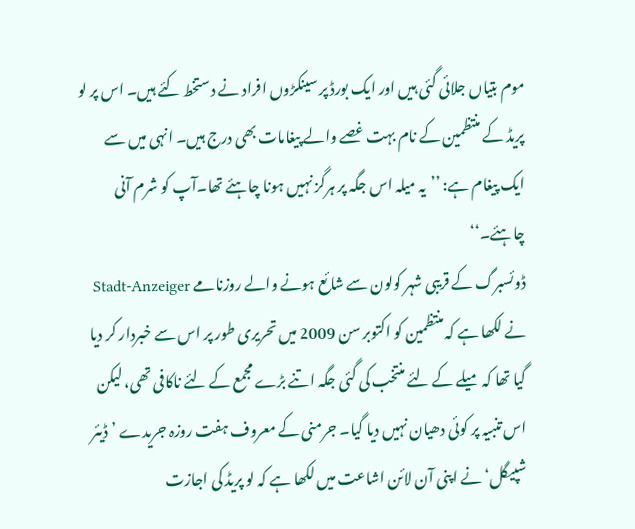موم بتياں جلائی گئی ہيں اور ايک بورڈ پر سينکڑوں افراد نے دستخط کئے ہيں۔ اس پر لو پريڈ کے منتظمين کے نام بہت غصے والے پيغامات بھی درج ہيں۔ انہی ميں سے ايک پیغام ہے: ’’يہ ميلہ اس جگہ پر ہرگز نہيں ہونا چاہئے تھا۔آپ کو شرم آنی چاہئے۔‘‘
ڈوئسبرگ کے قريبی شہر کولون سے شائع ہونے والے روزنامے Stadt-Anzeiger نے لکھا ہے کہ منتظمين کو اکتوبر سن 2009 ميں تحريری طور پر اس سے خبردار کر ديا گيا تھا کہ ميلے کے لئے منتخب کی گئی جگہ اتنے بڑے مجمع کے لئے ناکافی تھی، ليکن اس تنبيہ پر کوئی دھيان نہيں ديا گيا۔ جرمنی کے معروف ہفت روزہ جریدے ’ڈیئر شپیگل‘ نے اپنی آن لائن اشاعت ميں لکھا ہے کہ لو پريڈ کی اجازت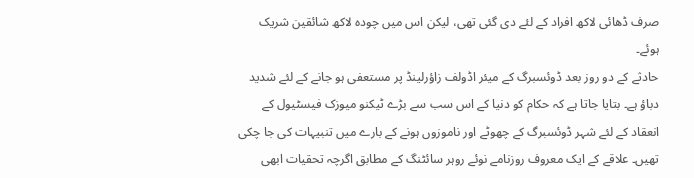صرف ڈھائی لاکھ افراد کے لئے دی گئی تھی، ليکن اس ميں چودہ لاکھ شائقين شريک ہوئے۔
حادثے کے دو روز بعد ڈوئسبرگ کے ميئر اڈولف زاؤرلينڈ پر مستعفی ہو جانے کے لئے شديد دباؤ ہے۔ بتايا جاتا ہے کہ حکام کو دنیا کے اس سب سے بڑے ٹيکنو ميوزک فیسٹیول کے انعقاد کے لئے شہر ڈوئسبرگ کے چھوٹے اور ناموزوں ہونے کے بارے ميں تنبيہات کی جا چکی تھيں۔ علاقے کے ايک معروف روزنامے نوئے روہر سائٹنگ کے مطابق اگرچہ تحقيات ابھی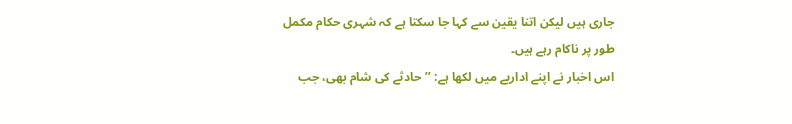جاری ہيں ليکن اتنا يقين سے کہا جا سکتا ہے کہ شہری حکام مکمل طور پر ناکام رہے ہيں۔
اس اخبار نے اپنے اداريے ميں لکھا ہے: ’’حادثے کی شام بھی، جب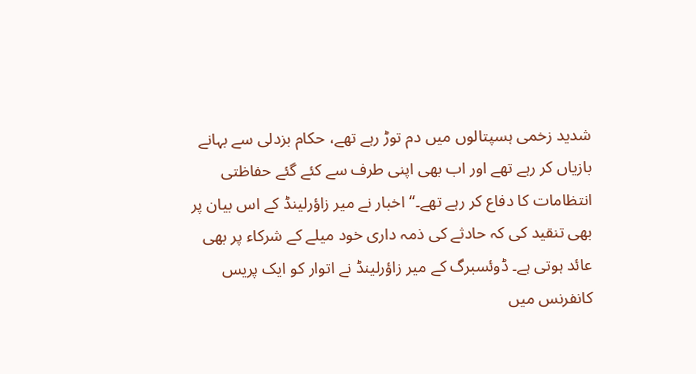شديد زخمی ہسپتالوں ميں دم توڑ رہے تھے، حکام بزدلی سے بہانے بازياں کر رہے تھے اور اب بھی اپنی طرف سے کئے گئے حفاظتی انتظامات کا دفاع کر رہے تھے۔‘‘ اخبار نے مير زاؤرلينڈ کے اس بيان پر بھی تنقيد کی کہ حادثے کی ذمہ داری خود ميلے کے شرکاء پر بھی عائد ہوتی ہے۔ ڈوئسبرگ کے مير زاؤرلينڈ نے اتوار کو ايک پريس کانفرنس ميں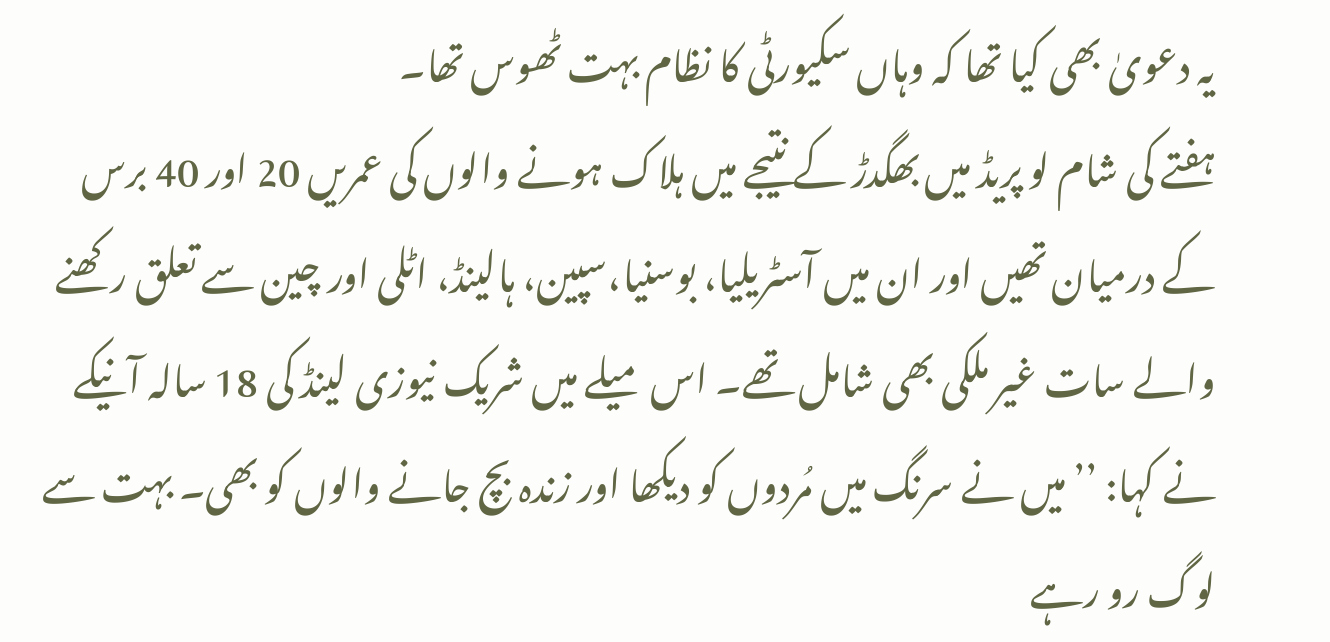يہ دعویٰ بھی کيا تھا کہ وہاں سکيورٹی کا نظام بہت ٹھوس تھا۔
ہفتے کی شام لو پريڈ میں بھگدڑ کے نتیجے ميں ہلاک ہونے والوں کی عمريں 20 اور 40 برس کے درميان تھيں اور ان ميں آسٹريليا، بوسنيا،سپين، ہالينڈ، اٹلی اور چين سے تعلق رکھنے والے سات غير ملکی بھی شامل تھے۔ اس میلے میں شریک نيوزی لينڈ کی 18 سالہ آنيکے نے کہا: ’’ميں نے سرنگ ميں مُردوں کو ديکھا اور زندہ بچ جانے والوں کو بھی۔ بہت سے لوگ رو رہے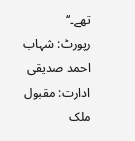تھے۔‘‘
رپورٹ: شہاب احمد صدیقی
ادارت: مقبول ملک